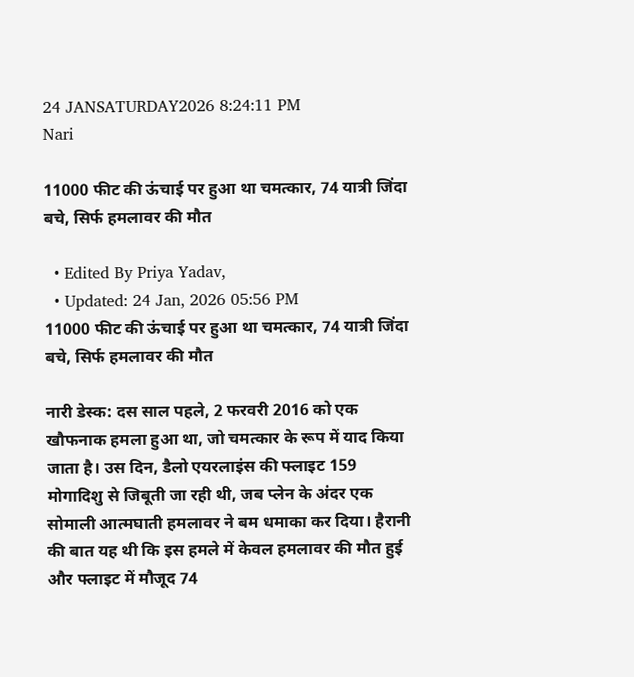24 JANSATURDAY2026 8:24:11 PM
Nari

11000 फीट की ऊंचाई पर हुआ था चमत्कार, 74 यात्री जिंदा बचे, सिर्फ हमलावर की मौत

  • Edited By Priya Yadav,
  • Updated: 24 Jan, 2026 05:56 PM
11000 फीट की ऊंचाई पर हुआ था चमत्कार, 74 यात्री जिंदा बचे, सिर्फ हमलावर की मौत

नारी डेस्क: दस साल पहले, 2 फरवरी 2016 को एक खौफनाक हमला हुआ था, जो चमत्कार के रूप में याद किया जाता है। उस दिन, डैलो एयरलाइंस की फ्लाइट 159 मोगादिशु से जिबूती जा रही थी, जब प्लेन के अंदर एक सोमाली आत्मघाती हमलावर ने बम धमाका कर दिया। हैरानी की बात यह थी कि इस हमले में केवल हमलावर की मौत हुई और फ्लाइट में मौजूद 74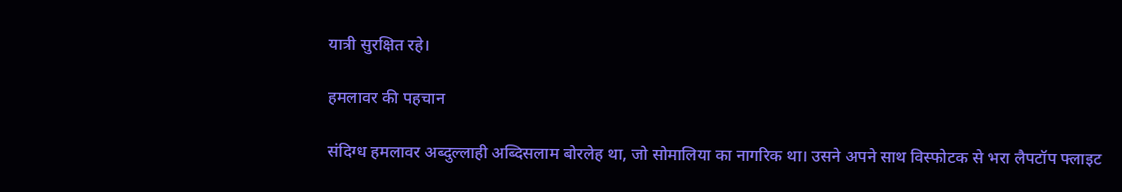यात्री सुरक्षित रहे।

हमलावर की पहचान

संदिग्ध हमलावर अब्दुल्लाही अब्दिसलाम बोरलेह था, जो सोमालिया का नागरिक था। उसने अपने साथ विस्फोटक से भरा लैपटॉप फ्लाइट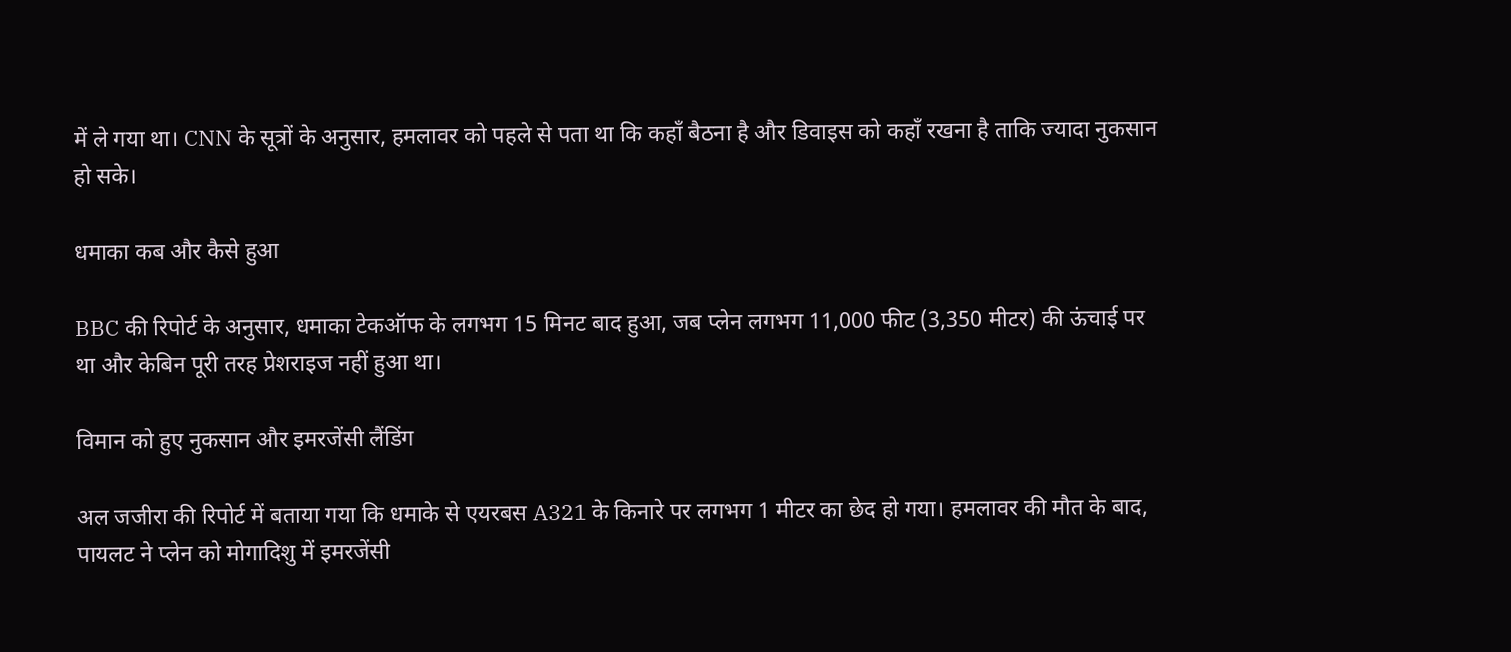में ले गया था। CNN के सूत्रों के अनुसार, हमलावर को पहले से पता था कि कहाँ बैठना है और डिवाइस को कहाँ रखना है ताकि ज्यादा नुकसान हो सके।

धमाका कब और कैसे हुआ

BBC की रिपोर्ट के अनुसार, धमाका टेकऑफ के लगभग 15 मिनट बाद हुआ, जब प्लेन लगभग 11,000 फीट (3,350 मीटर) की ऊंचाई पर था और केबिन पूरी तरह प्रेशराइज नहीं हुआ था।

विमान को हुए नुकसान और इमरजेंसी लैंडिंग

अल जजीरा की रिपोर्ट में बताया गया कि धमाके से एयरबस A321 के किनारे पर लगभग 1 मीटर का छेद हो गया। हमलावर की मौत के बाद, पायलट ने प्लेन को मोगादिशु में इमरजेंसी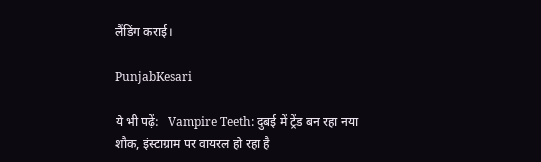लैंडिंग कराई।

PunjabKesari

ये भी पढ़ें:   Vampire Teeth: दुबई में ट्रेंड बन रहा नया शौक, इंस्टाग्राम पर वायरल हो रहा है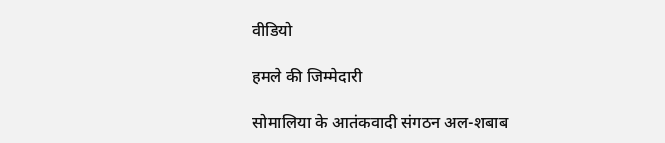वीडियो

हमले की जिम्मेदारी

सोमालिया के आतंकवादी संगठन अल-शबाब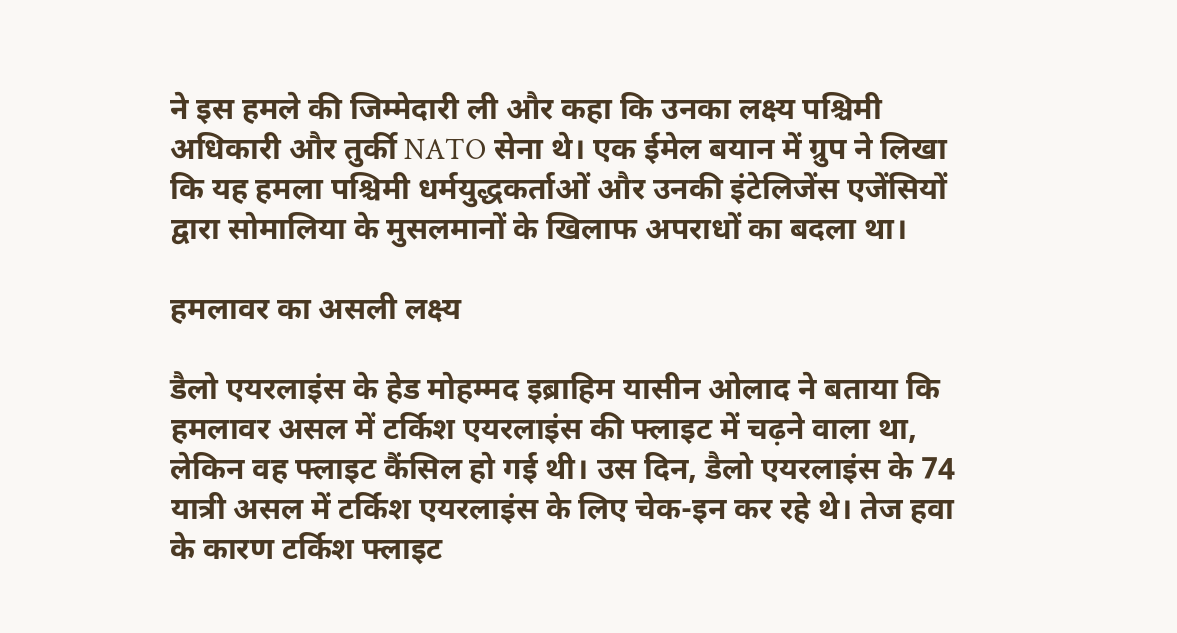ने इस हमले की जिम्मेदारी ली और कहा कि उनका लक्ष्य पश्चिमी अधिकारी और तुर्की NATO सेना थे। एक ईमेल बयान में ग्रुप ने लिखा कि यह हमला पश्चिमी धर्मयुद्धकर्ताओं और उनकी इंटेलिजेंस एजेंसियों द्वारा सोमालिया के मुसलमानों के खिलाफ अपराधों का बदला था।

हमलावर का असली लक्ष्य

डैलो एयरलाइंस के हेड मोहम्मद इब्राहिम यासीन ओलाद ने बताया कि हमलावर असल में टर्किश एयरलाइंस की फ्लाइट में चढ़ने वाला था, लेकिन वह फ्लाइट कैंसिल हो गई थी। उस दिन, डैलो एयरलाइंस के 74 यात्री असल में टर्किश एयरलाइंस के लिए चेक-इन कर रहे थे। तेज हवा के कारण टर्किश फ्लाइट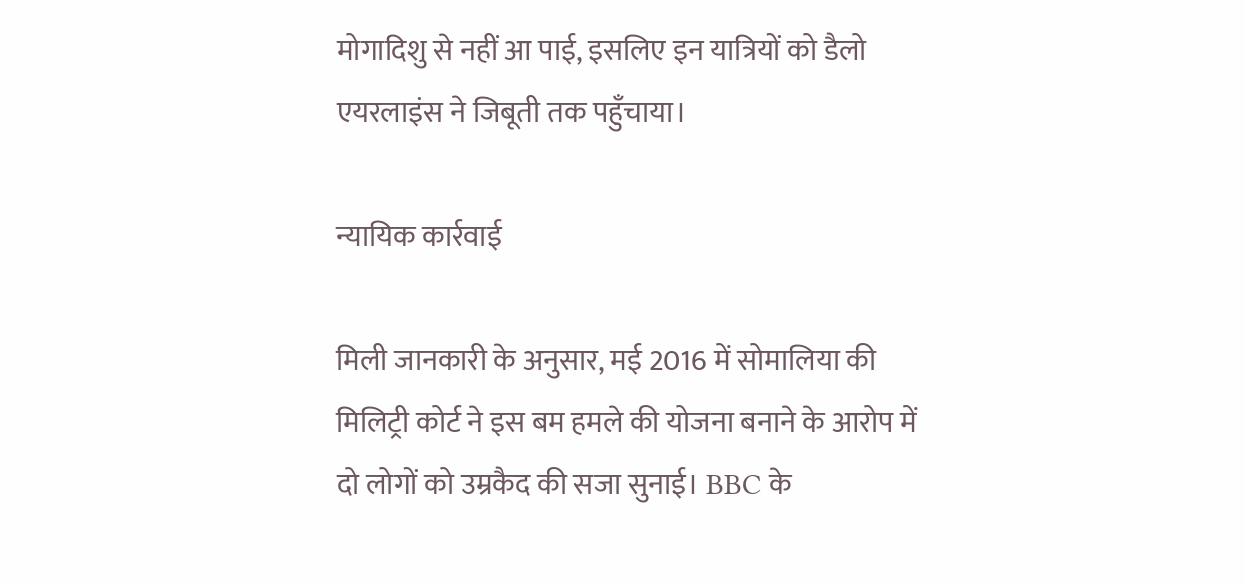मोगादिशु से नहीं आ पाई, इसलिए इन यात्रियों को डैलो एयरलाइंस ने जिबूती तक पहुँचाया।

न्यायिक कार्रवाई

मिली जानकारी के अनुसार, मई 2016 में सोमालिया की मिलिट्री कोर्ट ने इस बम हमले की योजना बनाने के आरोप में दो लोगों को उम्रकैद की सजा सुनाई। BBC के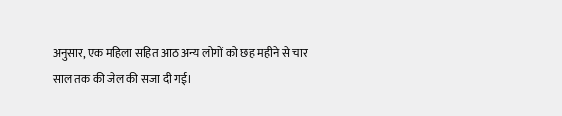अनुसार, एक महिला सहित आठ अन्य लोगों को छह महीने से चार साल तक की जेल की सजा दी गई।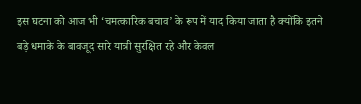इस घटना को आज भी ‘चमत्कारिक बचाव’ के रूप में याद किया जाता है क्योंकि इतने बड़े धमाके के बावजूद सारे यात्री सुरक्षित रहे और केवल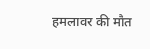हमलावर की मौत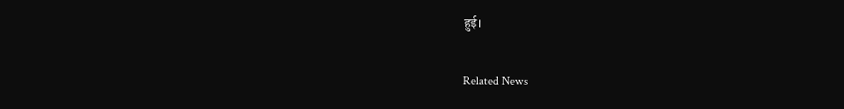हुई।

Related News